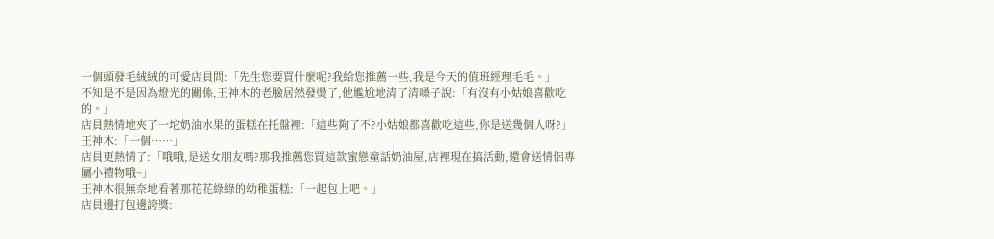一個頭發毛絨絨的可愛店員問:「先生您要買什麼呢?我給您推薦一些,我是今天的值班經理毛毛。」
不知是不是因為燈光的關係,王神木的老臉居然發燙了,他尷尬地清了清嗓子說:「有沒有小姑娘喜歡吃的。」
店員熱情地夾了一坨奶油水果的蛋糕在托盤裡:「這些夠了不?小姑娘都喜歡吃這些,你是送幾個人呀?」
王神木:「一個……」
店員更熱情了:「哦哦,是送女朋友嗎?那我推薦您買這款蜜戀童話奶油屋,店裡現在搞活動,還會送情侶專屬小禮物哦~」
王神木很無奈地看著那花花綠綠的幼稚蛋糕:「一起包上吧。」
店員邊打包邊誇獎: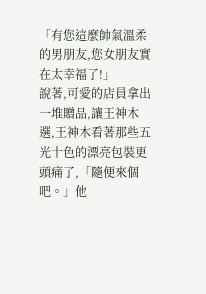「有您這麼帥氣溫柔的男朋友,您女朋友實在太幸福了!」
說著,可愛的店員拿出一堆贈品,讓王神木選,王神木看著那些五光十色的漂亮包裝更頭痛了,「隨便來個吧。」他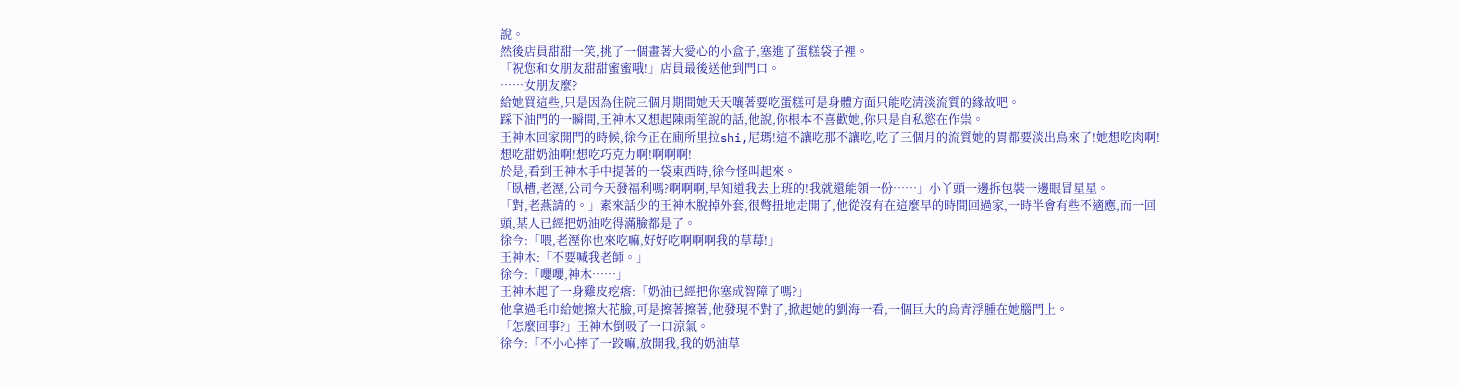說。
然後店員甜甜一笑,挑了一個畫著大愛心的小盒子,塞進了蛋糕袋子裡。
「祝您和女朋友甜甜蜜蜜哦!」店員最後送他到門口。
……女朋友麼?
給她買這些,只是因為住院三個月期間她天天嚷著要吃蛋糕可是身體方面只能吃清淡流質的緣故吧。
踩下油門的一瞬間,王神木又想起陳雨笙說的話,他說,你根本不喜歡她,你只是自私慾在作祟。
王神木回家開門的時候,徐今正在廁所里拉shi,尼瑪!這不讓吃那不讓吃,吃了三個月的流質她的胃都要淡出鳥來了!她想吃肉啊!想吃甜奶油啊!想吃巧克力啊!啊啊啊!
於是,看到王神木手中提著的一袋東西時,徐今怪叫起來。
「臥槽,老溼,公司今天發福利嗎?啊啊啊,早知道我去上班的!我就還能領一份……」小丫頭一邊拆包裝一邊眼冒星星。
「對,老燕請的。」素來話少的王神木脫掉外套,很彆扭地走開了,他從沒有在這麼早的時間回過家,一時半會有些不適應,而一回頭,某人已經把奶油吃得滿臉都是了。
徐今:「喂,老溼你也來吃嘛,好好吃啊啊啊我的草莓!」
王神木:「不要喊我老師。」
徐今:「嚶嚶,神木……」
王神木起了一身雞皮疙瘩:「奶油已經把你塞成智障了嗎?」
他拿過毛巾給她擦大花臉,可是擦著擦著,他發現不對了,掀起她的劉海一看,一個巨大的烏青浮腫在她腦門上。
「怎麼回事?」王神木倒吸了一口涼氣。
徐今:「不小心摔了一跤嘛,放開我,我的奶油草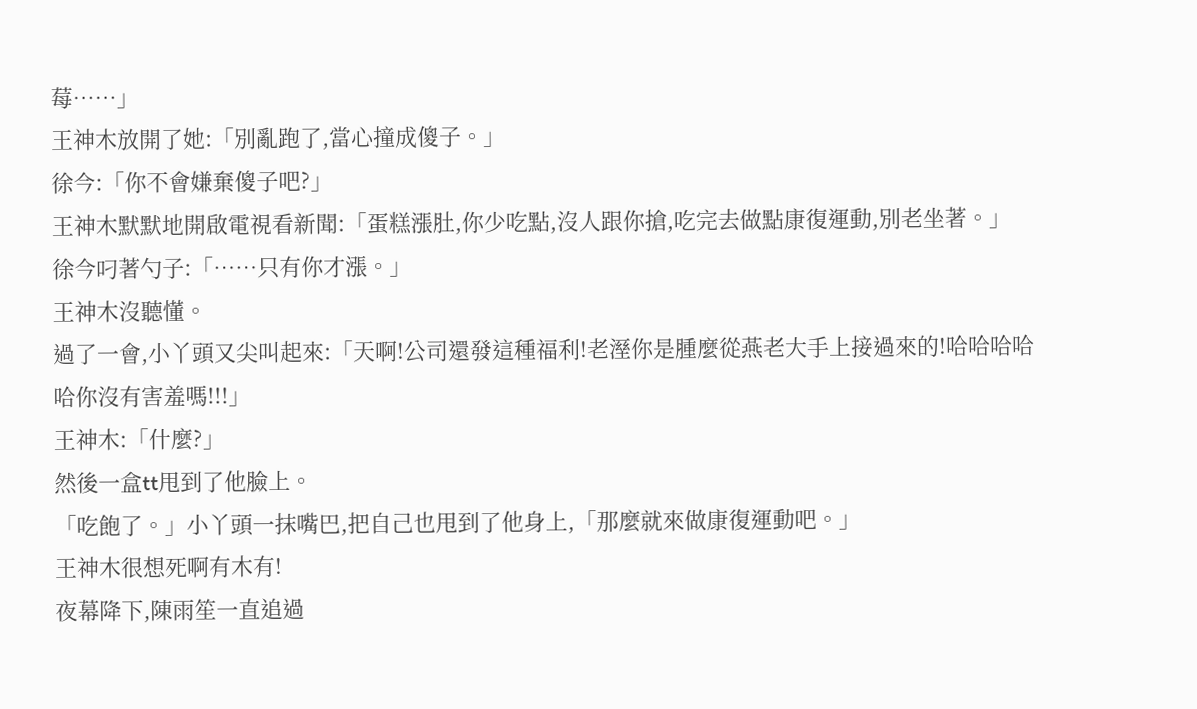莓……」
王神木放開了她:「別亂跑了,當心撞成傻子。」
徐今:「你不會嫌棄傻子吧?」
王神木默默地開啟電視看新聞:「蛋糕漲肚,你少吃點,沒人跟你搶,吃完去做點康復運動,別老坐著。」
徐今叼著勺子:「……只有你才漲。」
王神木沒聽懂。
過了一會,小丫頭又尖叫起來:「天啊!公司還發這種福利!老溼你是腫麼從燕老大手上接過來的!哈哈哈哈哈你沒有害羞嗎!!!」
王神木:「什麼?」
然後一盒tt甩到了他臉上。
「吃飽了。」小丫頭一抹嘴巴,把自己也甩到了他身上,「那麼就來做康復運動吧。」
王神木很想死啊有木有!
夜幕降下,陳雨笙一直追過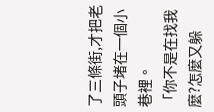了三條街,才把老頭子堵在一個小巷裡。
「你不是在找我麼?怎麼又躲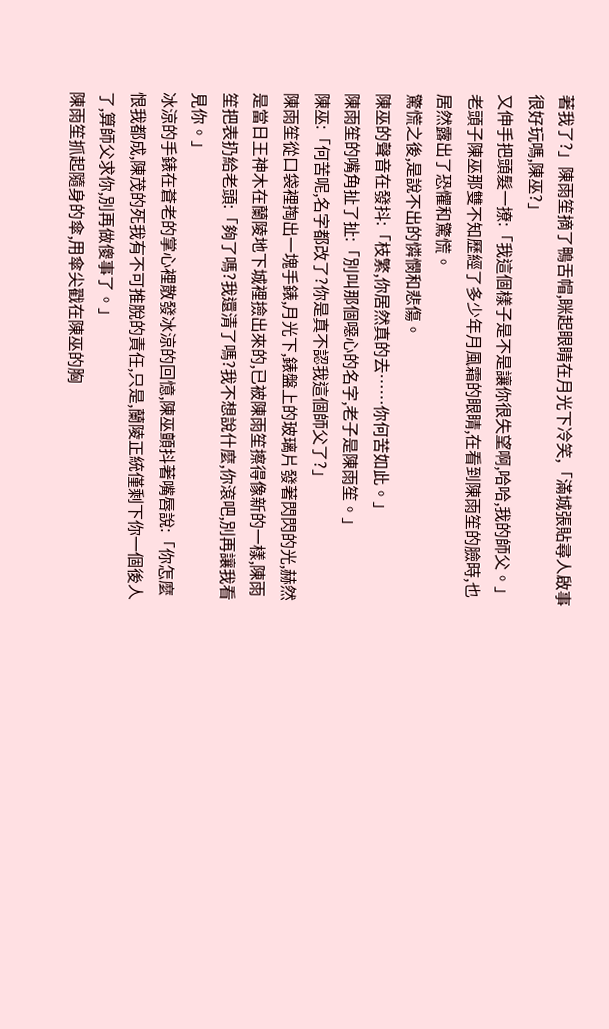著我了?」陳雨笙摘了鴨舌帽,眯起眼睛在月光下冷笑,「滿城張貼尋人啟事很好玩嗎,陳巫?」
又伸手把頭髮一撩:「我這個樣子是不是讓你很失望啊,哈哈,我的師父。」
老頭子陳巫那雙不知歷經了多少年月風霜的眼睛,在看到陳雨笙的臉時,也居然露出了恐懼和驚慌。
驚慌之後,是說不出的憐憫和悲傷。
陳巫的聲音在發抖:「枝繁,你居然真的去……你何苦如此。」
陳雨笙的嘴角扯了扯:「別叫那個噁心的名字,老子是陳雨笙。」
陳巫:「何苦呢,名字都改了?你是真不認我這個師父了?」
陳雨笙從口袋裡掏出一塊手錶,月光下,錶盤上的玻璃片發著閃閃的光,赫然是當日王神木在蘭陵地下城裡撿出來的,已被陳雨笙擦得像新的一樣,陳雨笙把表扔給老頭:「夠了嗎?我還清了嗎?我不想說什麼,你滾吧,別再讓我看見你。」
冰涼的手錶在蒼老的掌心裡散發冰涼的回憶,陳巫顫抖著嘴唇說:「你怎麼恨我都成,陳茂的死我有不可推脫的責任,只是,蘭陵正統僅剩下你一個後人了,算師父求你,別再做傻事了。」
陳雨笙抓起隨身的傘,用傘尖戳在陳巫的胸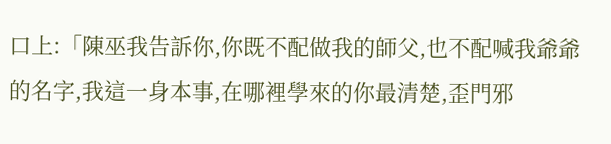口上:「陳巫我告訴你,你既不配做我的師父,也不配喊我爺爺的名字,我這一身本事,在哪裡學來的你最清楚,歪門邪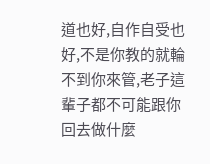道也好,自作自受也好,不是你教的就輪不到你來管,老子這輩子都不可能跟你回去做什麼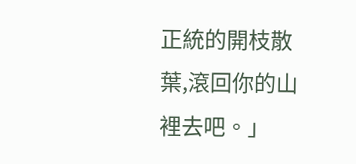正統的開枝散葉,滾回你的山裡去吧。」